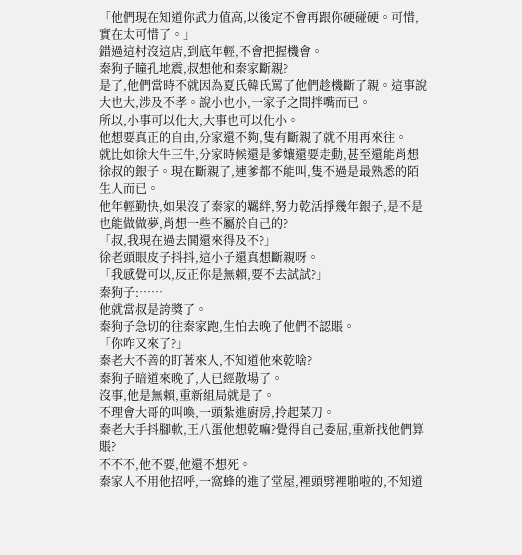「他們現在知道你武力值高,以後定不會再跟你硬碰硬。可惜,實在太可惜了。」
錯過這村沒這店,到底年輕,不會把握機會。
秦狗子瞳孔地震,叔想他和秦家斷親?
是了,他們當時不就因為夏氏韓氏罵了他們趁機斷了親。這事說大也大,涉及不孝。說小也小,一家子之間拌嘴而已。
所以,小事可以化大,大事也可以化小。
他想要真正的自由,分家還不夠,隻有斷親了就不用再來往。
就比如徐大牛三牛,分家時候還是爹孃還要走動,甚至還能肖想徐叔的銀子。現在斷親了,連爹都不能叫,隻不過是最熟悉的陌生人而已。
他年輕勤快,如果沒了秦家的羈絆,努力乾活掙幾年銀子,是不是也能做做夢,肖想一些不屬於自己的?
「叔,我現在過去鬨還來得及不?」
徐老頭眼皮子抖抖,這小子還真想斷親呀。
「我感覺可以,反正你是無賴,要不去試試?」
秦狗子:……
他就當叔是誇獎了。
秦狗子急切的往秦家跑,生怕去晚了他們不認賬。
「你咋又來了?」
秦老大不善的盯著來人,不知道他來乾啥?
秦狗子暗道來晚了,人已經散場了。
沒事,他是無賴,重新組局就是了。
不理會大哥的叫喚,一頭紮進廚房,拎起菜刀。
秦老大手抖腳軟,王八蛋他想乾嘛?覺得自己委屈,重新找他們算賬?
不不不,他不要,他還不想死。
秦家人不用他招呼,一窩蜂的進了堂屋,裡頭劈裡啪啦的,不知道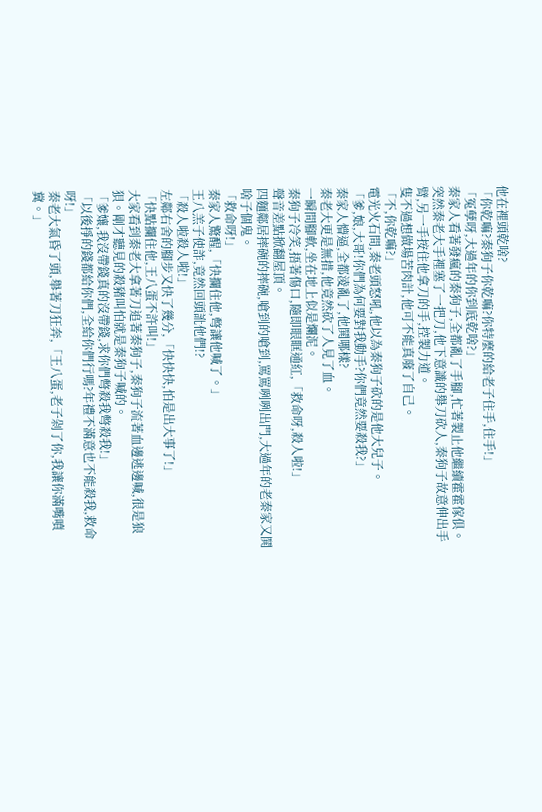他在裡頭乾啥?
「你乾嘛?秦狗子你乾嘛?你特麼的給老子住手,住手!」
「冤孽呀,大過年的你到底乾啥?」
秦家人看著發瘋的秦狗子,全都亂了手腳,忙著製止他繼續霍霍傢俱。
突然秦老大手裡塞了一把刀,他下意識的舉刀砍人,秦狗子故意伸出手臂,另一手按住他拿刀的手,控製力道。
隻不過想做場苦肉計,他可不能真廢了自己。
「不,你乾嘛?」
電光火石間,秦老頭怒吼,他以為秦狗子砍的是他大兒子。
「爹,娘,大哥!你們為何要對我動手?你們竟然要殺我?」
秦家人懵逼,全都淩亂了,他鬨哪樣?
秦老大更是無措,他竟然砍了人見了血。
一瞬間腳軟,坐在地上似是爛泥。
秦狗子冷笑,捂著傷口,隨即眼眶通紅,「救命呀,殺人啦!」
聲音差點掀翻屋頂。
四麵鄰居摔碗的摔碗,嗆到的嗆到,罵罵咧咧出門,大過年的老秦家又鬨啥子個鬼。
「救命呀!」
秦家人驚醒,「快攔住他,彆讓他喊了。」
王八羔子使詐,竟然回頭訛他們!?
「殺人啦殺人啦!」
左鄰右舍的腳步又快了幾分,「快快快,怕是出大事了!」
「快點攔住他,王八蛋不許叫!」
大家看到秦老大拿著刀追著秦狗子,秦狗子流著血邊逃邊喊,很是狼狽。剛才聽見的殺豬叫怕就是秦狗子喊的。
「爹孃,我沒帶錢真的沒帶錢,求你們彆殺我彆殺我!」
「以後掙的錢都給你們,全給你們行嗎?年禮不滿意也不能殺我,救命呀!」
秦老大氣昏了頭,舉著刀狂奔,「王八蛋,老子剁了你,我讓你滿嘴噴糞。」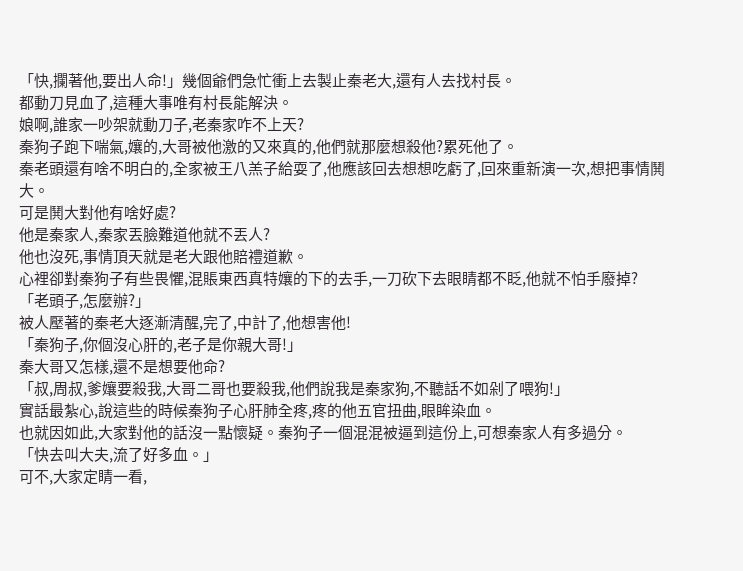「快,攔著他,要出人命!」幾個爺們急忙衝上去製止秦老大,還有人去找村長。
都動刀見血了,這種大事唯有村長能解決。
娘啊,誰家一吵架就動刀子,老秦家咋不上天?
秦狗子跑下喘氣,孃的,大哥被他激的又來真的,他們就那麼想殺他?累死他了。
秦老頭還有啥不明白的,全家被王八羔子給耍了,他應該回去想想吃虧了,回來重新演一次,想把事情鬨大。
可是鬨大對他有啥好處?
他是秦家人,秦家丟臉難道他就不丟人?
他也沒死,事情頂天就是老大跟他賠禮道歉。
心裡卻對秦狗子有些畏懼,混賬東西真特孃的下的去手,一刀砍下去眼睛都不眨,他就不怕手廢掉?
「老頭子,怎麼辦?」
被人壓著的秦老大逐漸清醒,完了,中計了,他想害他!
「秦狗子,你個沒心肝的,老子是你親大哥!」
秦大哥又怎樣,還不是想要他命?
「叔,周叔,爹孃要殺我,大哥二哥也要殺我,他們說我是秦家狗,不聽話不如剁了喂狗!」
實話最紮心,說這些的時候秦狗子心肝肺全疼,疼的他五官扭曲,眼眸染血。
也就因如此,大家對他的話沒一點懷疑。秦狗子一個混混被逼到這份上,可想秦家人有多過分。
「快去叫大夫,流了好多血。」
可不,大家定睛一看,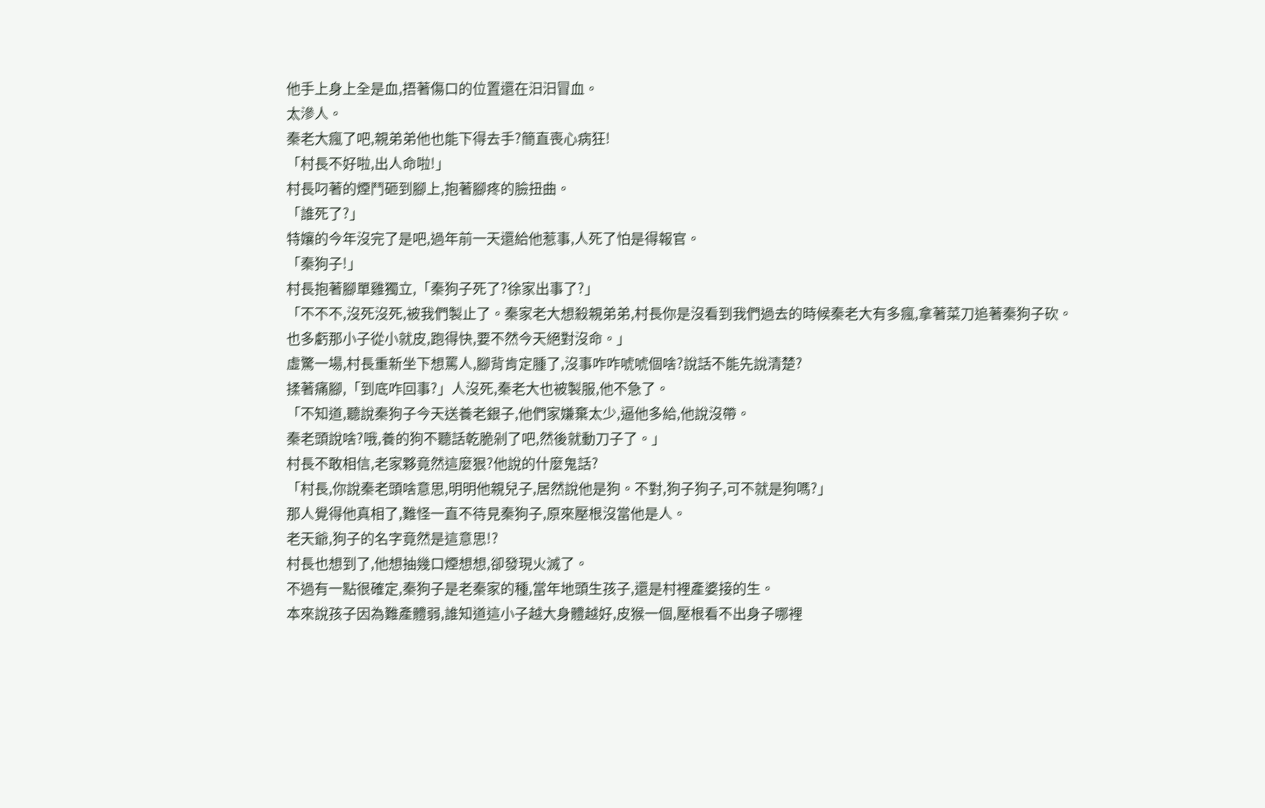他手上身上全是血,捂著傷口的位置還在汩汩冒血。
太滲人。
秦老大瘋了吧,親弟弟他也能下得去手?簡直喪心病狂!
「村長不好啦,出人命啦!」
村長叼著的煙鬥砸到腳上,抱著腳疼的臉扭曲。
「誰死了?」
特孃的今年沒完了是吧,過年前一天還給他惹事,人死了怕是得報官。
「秦狗子!」
村長抱著腳單雞獨立,「秦狗子死了?徐家出事了?」
「不不不,沒死沒死,被我們製止了。秦家老大想殺親弟弟,村長你是沒看到我們過去的時候秦老大有多瘋,拿著菜刀追著秦狗子砍。
也多虧那小子從小就皮,跑得快,要不然今天絕對沒命。」
虛驚一場,村長重新坐下想罵人,腳背肯定腫了,沒事咋咋唬唬個啥?說話不能先說清楚?
揉著痛腳,「到底咋回事?」人沒死,秦老大也被製服,他不急了。
「不知道,聽說秦狗子今天送養老銀子,他們家嫌棄太少,逼他多給,他說沒帶。
秦老頭說啥?哦,養的狗不聽話乾脆剁了吧,然後就動刀子了。」
村長不敢相信,老家夥竟然這麼狠?他說的什麼鬼話?
「村長,你說秦老頭啥意思,明明他親兒子,居然說他是狗。不對,狗子狗子,可不就是狗嗎?」
那人覺得他真相了,難怪一直不待見秦狗子,原來壓根沒當他是人。
老天爺,狗子的名字竟然是這意思!?
村長也想到了,他想抽幾口煙想想,卻發現火滅了。
不過有一點很確定,秦狗子是老秦家的種,當年地頭生孩子,還是村裡產婆接的生。
本來說孩子因為難產體弱,誰知道這小子越大身體越好,皮猴一個,壓根看不出身子哪裡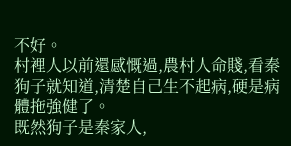不好。
村裡人以前還感慨過,農村人命賤,看秦狗子就知道,清楚自己生不起病,硬是病體拖強健了。
既然狗子是秦家人,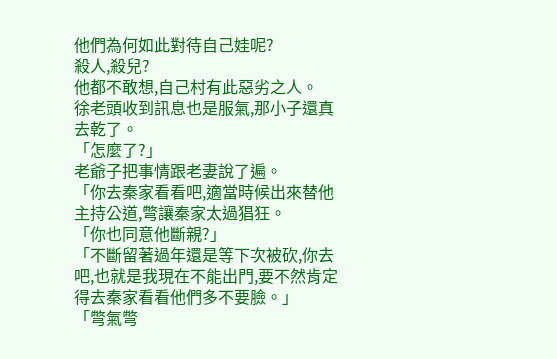他們為何如此對待自己娃呢?
殺人,殺兒?
他都不敢想,自己村有此惡劣之人。
徐老頭收到訊息也是服氣,那小子還真去乾了。
「怎麼了?」
老爺子把事情跟老妻說了遍。
「你去秦家看看吧,適當時候出來替他主持公道,彆讓秦家太過猖狂。
「你也同意他斷親?」
「不斷留著過年還是等下次被砍,你去吧,也就是我現在不能出門,要不然肯定得去秦家看看他們多不要臉。」
「彆氣彆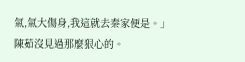氣,氣大傷身,我這就去秦家便是。」
陳茹沒見過那麼狠心的。